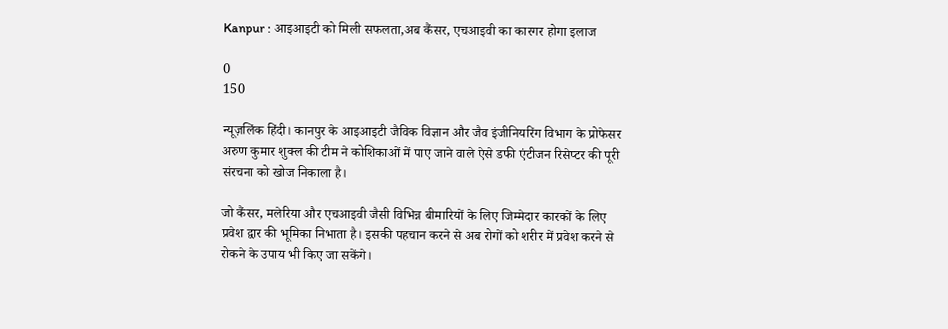Kanpur : आइआइटी को मिली सफलता,अब कैंसर, एचआइवी का कारगर होगा इलाज

0
150

न्यूज़लिंक हिंदी। कानपुर के आइआइटी जैविक विज्ञान और जैव इंजीनियरिंग विभाग के प्रोफेसर अरुण कुमार शुक्ल की टीम ने कोशिकाओं में पाए जाने वाले ऐसे डफी एंटीजन रिसेप्टर की पूरी संरचना को खोज निकाला है।

जो कैंसर, मलेरिया और एचआइवी जैसी विभिन्न बीमारियों के लिए जिम्मेदार कारकों के लिए प्रवेश द्वार की भूमिका निभाता है। इसकी पहचान करने से अब रोगों को शरीर में प्रवेश करने से रोकने के उपाय भी किए जा सकेंगे।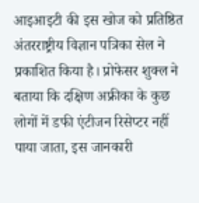आइआइटी की इस खोज को प्रतिष्ठित अंतरराष्ट्रीय विज्ञान पत्रिका सेल ने प्रकाशित किया है। प्रोफेसर शुक्ल ने बताया कि दक्षिण अफ्रीका के कुछ लोगों में डफी एंटीजन रिसेप्टर नहीं पाया जाता, इस जानकारी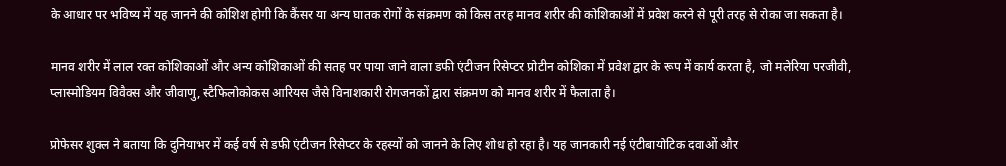के आधार पर भविष्य में यह जानने की कोशिश होगी कि कैंसर या अन्य घातक रोगों के संक्रमण को किस तरह मानव शरीर की कोशिकाओं में प्रवेश करने से पूरी तरह से रोका जा सकता है।

मानव शरीर में लाल रक्त कोशिकाओं और अन्य कोशिकाओं की सतह पर पाया जाने वाला डफी एंटीजन रिसेप्टर प्रोटीन कोशिका में प्रवेश द्वार के रूप में कार्य करता है, जो मलेरिया परजीवी, प्लास्मोडियम विवैक्स और जीवाणु, स्टैफिलोकोकस आरियस जैसे विनाशकारी रोगजनकों द्वारा संक्रमण को मानव शरीर में फैलाता है।

प्रोफेसर शुक्ल ने बताया कि दुनियाभर में कई वर्ष से डफी एंटीजन रिसेप्टर के रहस्यों को जानने के लिए शोध हो रहा है। यह जानकारी नई एंटीबायोटिक दवाओं और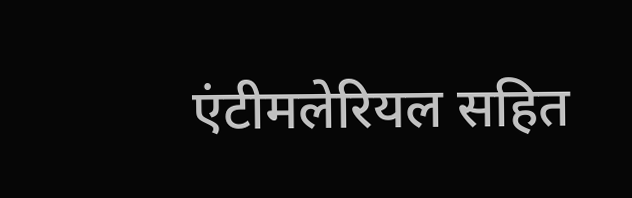एंटीमलेरियल सहित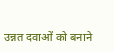उन्नत दवाओं को बनाने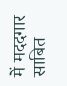में मददगार साबित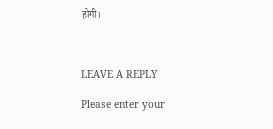होगी।



LEAVE A REPLY

Please enter your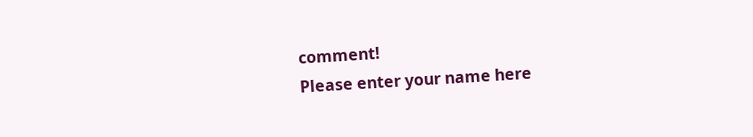comment!
Please enter your name here